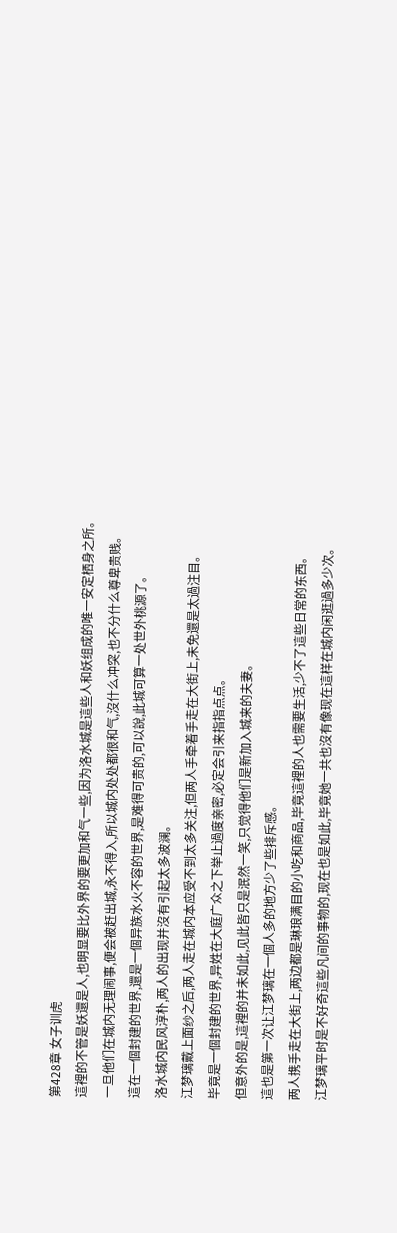第428章 女子训虎
這裡的不管是妖還是人,也明显要比外界的要更加和气一些,因为洛水城是這些人和妖组成的唯一安定栖身之所。
一旦他们在城内无理闹事,便会被赶出城,永不得入,所以城内处处都很和气,沒什么冲突,也不分什么尊卑贵贱。
這在一個封建的世界,還是一個异族水火不容的世界,是难得可贵的,可以說,此城可算一处世外桃源了。
洛水城内民风淳朴,两人的出现并沒有引起太多波澜。
江梦璃戴上面纱之后,两人走在城内本应受不到太多关注,但两人手牵着手走在大街上,未免還是太過注目。
毕竟是一個封建的世界,异姓在大庭广众之下举止過度亲密,必定会引来指指点点。
但意外的是,這裡的并未如此,见此皆只是泯然一笑,只觉得他们是新加入城来的夫妻。
這也是第一次让江梦璃在一個人多的地方少了些排斥感。
两人携手走在大街上,两边都是琳琅满目的小吃和商品,毕竟這裡的人也需要生活,少不了這些日常的东西。
江梦璃平时是不好奇這些凡间的事物的,现在也是如此,毕竟她一共也沒有像现在這样在城内闲逛過多少次。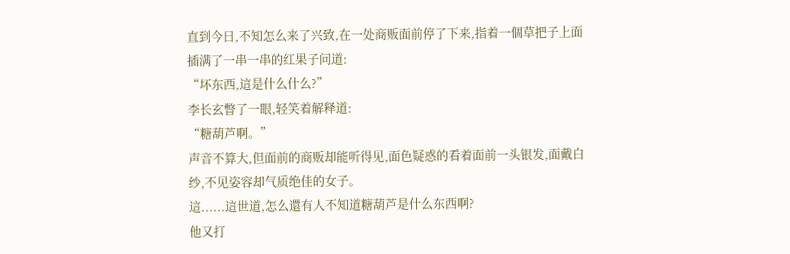直到今日,不知怎么来了兴致,在一处商贩面前停了下来,指着一個草把子上面插满了一串一串的红果子问道:
“坏东西,這是什么什么?”
李长玄瞥了一眼,轻笑着解释道:
“糖葫芦啊。”
声音不算大,但面前的商贩却能听得见,面色疑惑的看着面前一头银发,面戴白纱,不见姿容却气质绝佳的女子。
這......這世道,怎么還有人不知道糖葫芦是什么东西啊?
他又打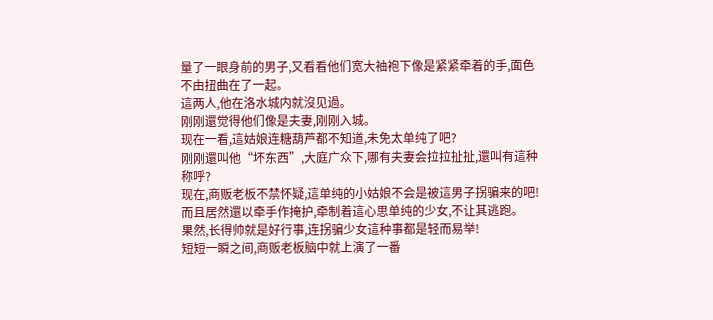量了一眼身前的男子,又看看他们宽大袖袍下像是紧紧牵着的手,面色不由扭曲在了一起。
這两人,他在洛水城内就沒见過。
刚刚還觉得他们像是夫妻,刚刚入城。
现在一看,這姑娘连糖葫芦都不知道,未免太单纯了吧?
刚刚還叫他“坏东西”,大庭广众下,哪有夫妻会拉拉扯扯,還叫有這种称呼?
现在,商贩老板不禁怀疑,這单纯的小姑娘不会是被這男子拐骗来的吧!
而且居然還以牵手作掩护,牵制着這心思单纯的少女,不让其逃跑。
果然,长得帅就是好行事,连拐骗少女這种事都是轻而易举!
短短一瞬之间,商贩老板脑中就上演了一番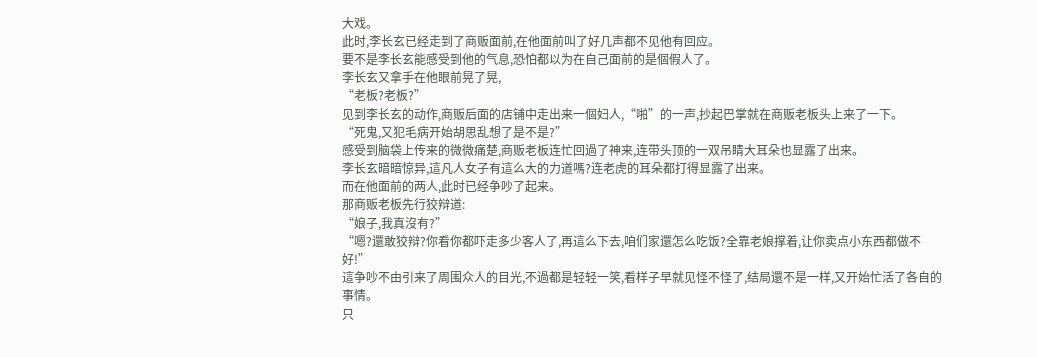大戏。
此时,李长玄已经走到了商贩面前,在他面前叫了好几声都不见他有回应。
要不是李长玄能感受到他的气息,恐怕都以为在自己面前的是個假人了。
李长玄又拿手在他眼前晃了晃,
“老板?老板?”
见到李长玄的动作,商贩后面的店铺中走出来一個妇人,“啪”的一声,抄起巴掌就在商贩老板头上来了一下。
“死鬼,又犯毛病开始胡思乱想了是不是?”
感受到脑袋上传来的微微痛楚,商贩老板连忙回過了神来,连带头顶的一双吊睛大耳朵也显露了出来。
李长玄暗暗惊异,這凡人女子有這么大的力道嗎?连老虎的耳朵都打得显露了出来。
而在他面前的两人,此时已经争吵了起来。
那商贩老板先行狡辩道:
“娘子,我真沒有?”
“嗯?還敢狡辩?你看你都吓走多少客人了,再這么下去,咱们家還怎么吃饭?全靠老娘撑着,让你卖点小东西都做不好!”
這争吵不由引来了周围众人的目光,不過都是轻轻一笑,看样子早就见怪不怪了,结局還不是一样,又开始忙活了各自的事情。
只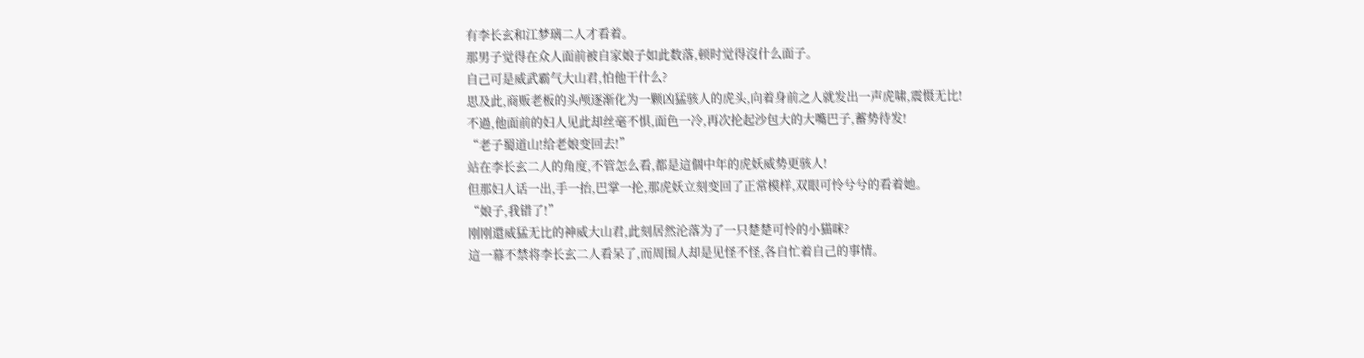有李长玄和江梦璃二人才看着。
那男子觉得在众人面前被自家娘子如此数落,顿时觉得沒什么面子。
自己可是威武霸气大山君,怕他干什么?
思及此,商贩老板的头颅逐渐化为一颗凶猛骇人的虎头,向着身前之人就发出一声虎啸,震慑无比!
不過,他面前的妇人见此却丝毫不惧,面色一冷,再次抡起沙包大的大嘴巴子,蓄势待发!
“老子蜀道山!给老娘变回去!”
站在李长玄二人的角度,不管怎么看,都是這個中年的虎妖威势更骇人!
但那妇人话一出,手一抬,巴掌一抡,那虎妖立刻变回了正常模样,双眼可怜兮兮的看着她。
“娘子,我错了!”
刚刚還威猛无比的神威大山君,此刻居然沦落为了一只楚楚可怜的小猫咪?
這一幕不禁将李长玄二人看呆了,而周围人却是见怪不怪,各自忙着自己的事情。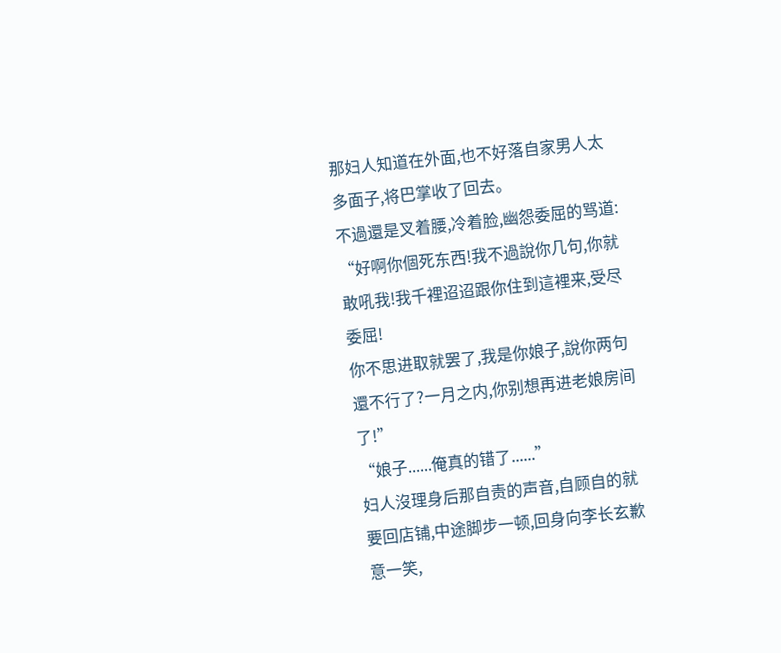那妇人知道在外面,也不好落自家男人太多面子,将巴掌收了回去。
不過還是叉着腰,冷着脸,幽怨委屈的骂道:
“好啊你個死东西!我不過說你几句,你就敢吼我!我千裡迢迢跟你住到這裡来,受尽委屈!
你不思进取就罢了,我是你娘子,說你两句還不行了?一月之内,你别想再进老娘房间了!”
“娘子......俺真的错了......”
妇人沒理身后那自责的声音,自顾自的就要回店铺,中途脚步一顿,回身向李长玄歉意一笑,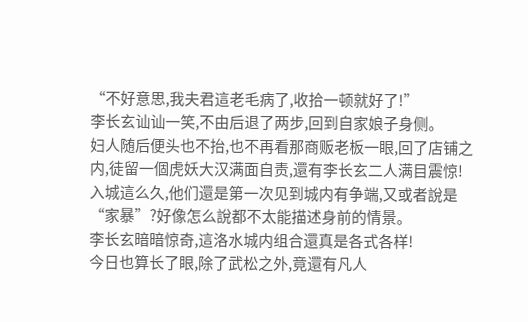“不好意思,我夫君這老毛病了,收拾一顿就好了!”
李长玄讪讪一笑,不由后退了两步,回到自家娘子身侧。
妇人随后便头也不抬,也不再看那商贩老板一眼,回了店铺之内,徒留一個虎妖大汉满面自责,還有李长玄二人满目震惊!
入城這么久,他们還是第一次见到城内有争端,又或者說是“家暴”?好像怎么說都不太能描述身前的情景。
李长玄暗暗惊奇,這洛水城内组合還真是各式各样!
今日也算长了眼,除了武松之外,竟還有凡人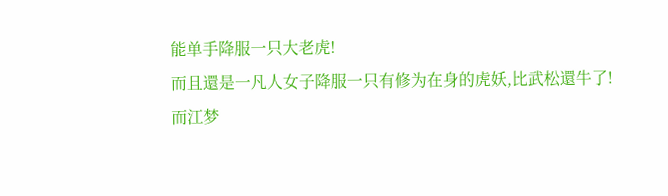能单手降服一只大老虎!
而且還是一凡人女子降服一只有修为在身的虎妖,比武松還牛了!
而江梦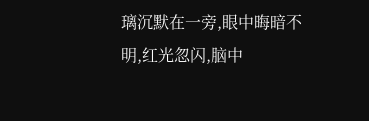璃沉默在一旁,眼中晦暗不明,红光忽闪,脑中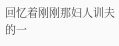回忆着刚刚那妇人训夫的一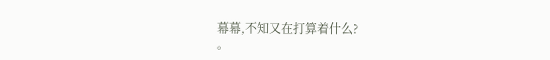幕幕,不知又在打算着什么?
。